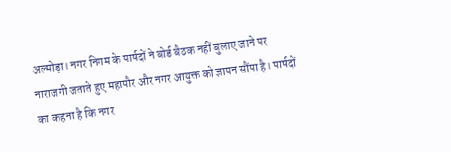अल्मोड़ा। नगर निगम के पार्षदों ने बोर्ड बैठक नहीं बुलाए जाने पर नाराजगी जताते हुए महापौर और नगर आयुक्त को ज्ञापन सौंपा है। पार्षदों का कहना है कि नगर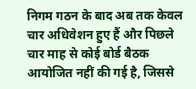निगम गठन के बाद अब तक केवल चार अधिवेशन हुए हैं और पिछले चार माह से कोई बोर्ड बैठक आयोजित नहीं की गई है, जिससे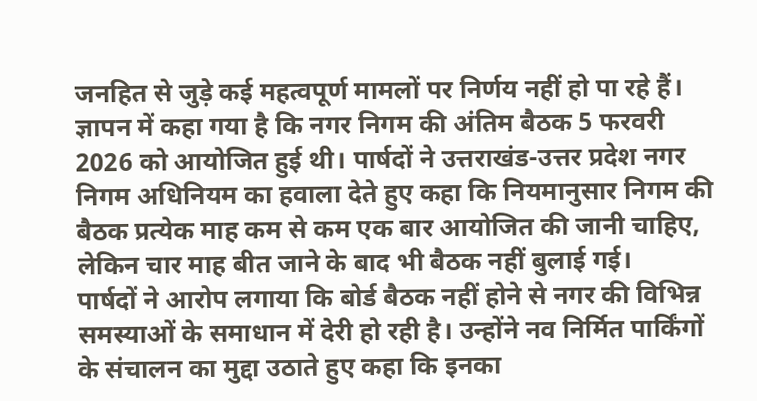जनहित से जुड़े कई महत्वपूर्ण मामलों पर निर्णय नहीं हो पा रहे हैं।
ज्ञापन में कहा गया है कि नगर निगम की अंतिम बैठक 5 फरवरी 2026 को आयोजित हुई थी। पार्षदों ने उत्तराखंड-उत्तर प्रदेश नगर निगम अधिनियम का हवाला देते हुए कहा कि नियमानुसार निगम की बैठक प्रत्येक माह कम से कम एक बार आयोजित की जानी चाहिए, लेकिन चार माह बीत जाने के बाद भी बैठक नहीं बुलाई गई।
पार्षदों ने आरोप लगाया कि बोर्ड बैठक नहीं होने से नगर की विभिन्न समस्याओं के समाधान में देरी हो रही है। उन्होंने नव निर्मित पार्किंगों के संचालन का मुद्दा उठाते हुए कहा कि इनका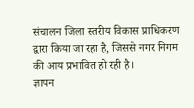संचालन जिला स्तरीय विकास प्राधिकरण द्वारा किया जा रहा है, जिससे नगर निगम की आय प्रभावित हो रही है।
ज्ञापन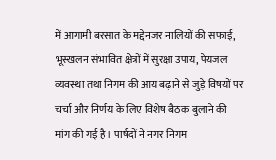में आगामी बरसात के मद्देनजर नालियों की सफाई, भूस्खलन संभावित क्षेत्रों में सुरक्षा उपाय, पेयजल व्यवस्था तथा निगम की आय बढ़ाने से जुड़े विषयों पर चर्चा और निर्णय के लिए विशेष बैठक बुलाने की मांग की गई है। पार्षदों ने नगर निगम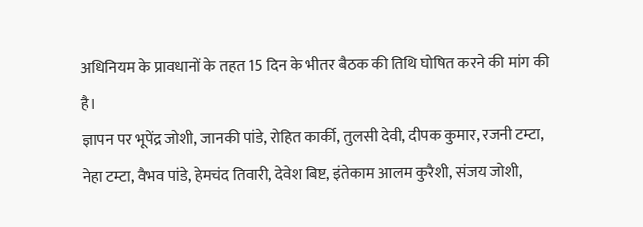अधिनियम के प्रावधानों के तहत 15 दिन के भीतर बैठक की तिथि घोषित करने की मांग की है।
ज्ञापन पर भूपेंद्र जोशी, जानकी पांडे, रोहित कार्की, तुलसी देवी, दीपक कुमार, रजनी टम्टा, नेहा टम्टा, वैभव पांडे, हेमचंद तिवारी, देवेश बिष्ट, इंतेकाम आलम कुरैशी, संजय जोशी,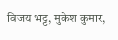विजय भट्ट, मुकेश कुमार,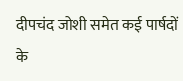दीपचंद जोशी समेत कई पार्षदों के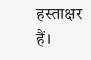हस्ताक्षर हैं।